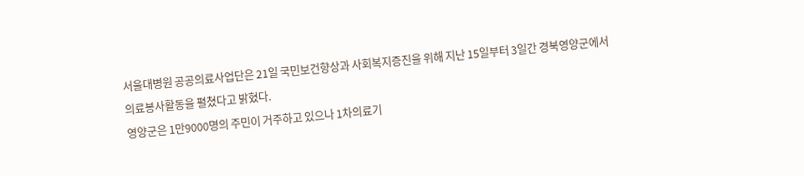서울대병원 공공의료사업단은 21일 국민보건향상과 사회복지증진을 위해 지난 15일부터 3일간 경북영양군에서 의료봉사활동을 펼쳤다고 밝혔다.
영양군은 1만9000명의 주민이 거주하고 있으나 1차의료기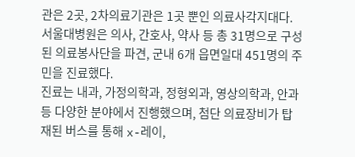관은 2곳, 2차의료기관은 1곳 뿐인 의료사각지대다.
서울대병원은 의사, 간호사, 약사 등 총 31명으로 구성된 의료봉사단을 파견, 군내 6개 읍면일대 451명의 주민을 진료했다.
진료는 내과, 가정의학과, 정형외과, 영상의학과, 안과 등 다양한 분야에서 진행했으며, 첨단 의료장비가 탑재된 버스를 통해 x-레이,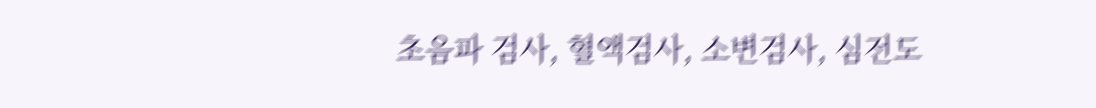초음파 검사, 혈액검사, 소변검사, 심전도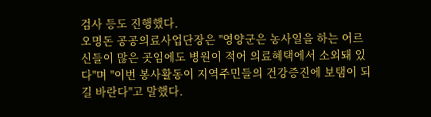검사 등도 진행했다.
오명돈 공공의료사업단장은 "영양군은 농사일을 하는 어르신들이 많은 곳임에도 병원이 적어 의료혜택에서 소외돼 있다"며 "이번 봉사활동이 지역주민들의 건강증진에 보탬이 되길 바란다"고 말했다.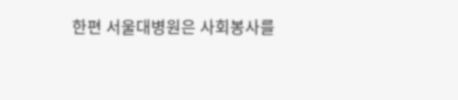한편 서울대병원은 사회봉사를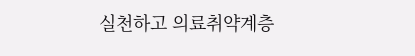실천하고 의료취약계층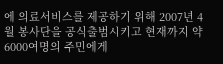에 의료서비스를 제공하기 위해 2007년 4월 봉사단을 공식출범시키고 현재까지 약 6000여명의 주민에게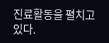진료활동을 펼치고 있다.